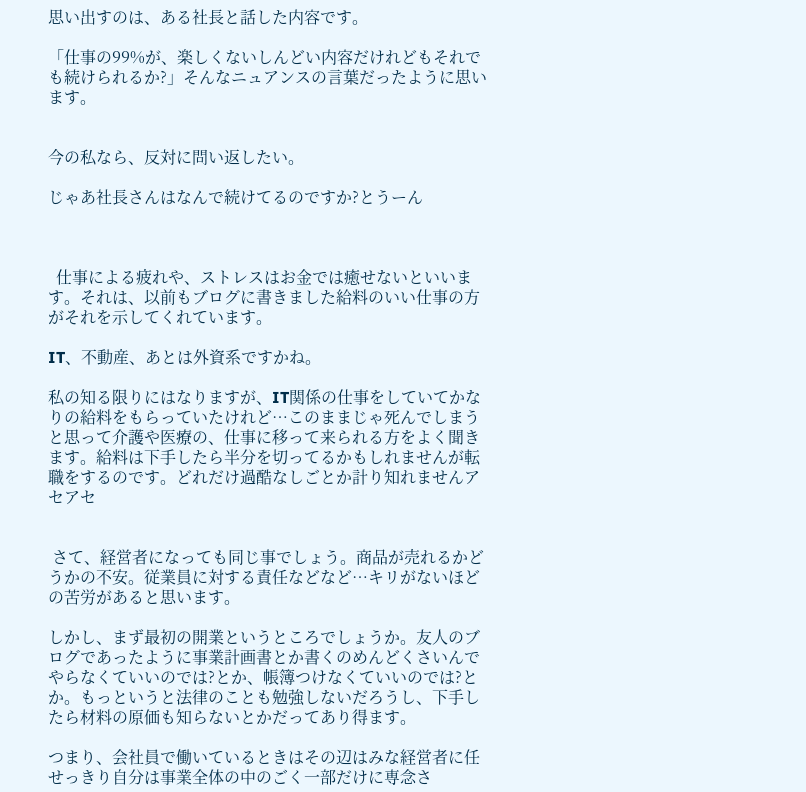思い出すのは、ある社長と話した内容です。

「仕事の99%が、楽しくないしんどい内容だけれどもそれでも続けられるか?」そんなニュアンスの言葉だったように思います。


今の私なら、反対に問い返したい。

じゃあ社長さんはなんで続けてるのですか?とうーん



  仕事による疲れや、ストレスはお金では癒せないといいます。それは、以前もブログに書きました給料のいい仕事の方がそれを示してくれています。

IT、不動産、あとは外資系ですかね。

私の知る限りにはなりますが、IT関係の仕事をしていてかなりの給料をもらっていたけれど…このままじゃ死んでしまうと思って介護や医療の、仕事に移って来られる方をよく聞きます。給料は下手したら半分を切ってるかもしれませんが転職をするのです。どれだけ過酷なしごとか計り知れませんアセアセ


 さて、経営者になっても同じ事でしょう。商品が売れるかどうかの不安。従業員に対する責任などなど…キリがないほどの苦労があると思います。

しかし、まず最初の開業というところでしょうか。友人のブログであったように事業計画書とか書くのめんどくさいんでやらなくていいのでは?とか、帳簿つけなくていいのでは?とか。もっというと法律のことも勉強しないだろうし、下手したら材料の原価も知らないとかだってあり得ます。

つまり、会社員で働いているときはその辺はみな経営者に任せっきり自分は事業全体の中のごく一部だけに専念さ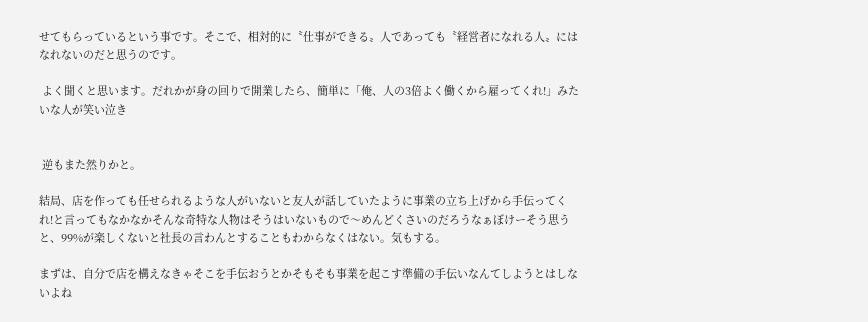せてもらっているという事です。そこで、相対的に〝仕事ができる〟人であっても〝経営者になれる人〟にはなれないのだと思うのです。

 よく聞くと思います。だれかが身の回りで開業したら、簡単に「俺、人の3倍よく働くから雇ってくれ!」みたいな人が笑い泣き


 逆もまた然りかと。

結局、店を作っても任せられるような人がいないと友人が話していたように事業の立ち上げから手伝ってくれ!と言ってもなかなかそんな奇特な人物はそうはいないもので〜めんどくさいのだろうなぁぼけーそう思うと、99%が楽しくないと社長の言わんとすることもわからなくはない。気もする。

まずは、自分で店を構えなきゃそこを手伝おうとかそもそも事業を起こす準備の手伝いなんてしようとはしないよね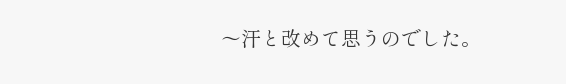〜汗と改めて思うのでした。